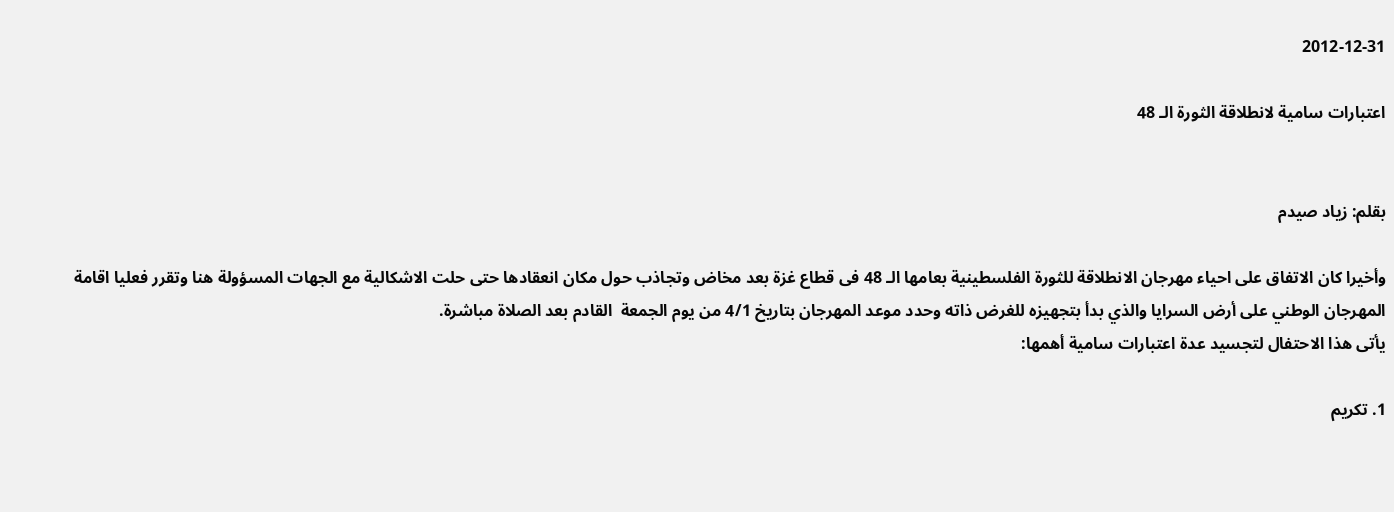2012-12-31

اعتبارات سامية لانطلاقة الثورة الـ 48


بقلم: زياد صيدم

وأخيرا كان الاتفاق على احياء مهرجان الانطلاقة للثورة الفلسطينية بعامها الـ 48 فى قطاع غزة بعد مخاض وتجاذب حول مكان انعقادها حتى حلت الاشكالية مع الجهات المسؤولة هنا وتقرر فعليا اقامة المهرجان الوطني على أرض السرايا والذي بدأ بتجهيزه للغرض ذاته وحدد موعد المهرجان بتاريخ 4/1 من يوم الجمعة  القادم بعد الصلاة مباشرة.
يأتى هذا الاحتفال لتجسيد عدة اعتبارات سامية أهمها:

1. تكريم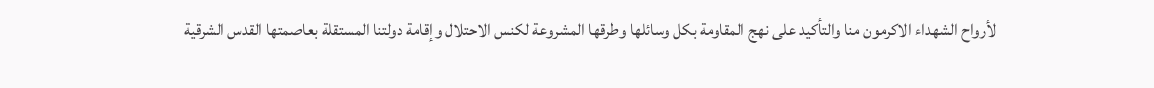لأرواح الشهداء الاكرمون منا والتأكيد على نهج المقاومة بكل وسائلها وطرقها المشروعة لكنس الاحتلال وإقامة دولتنا المستقلة بعاصمتها القدس الشرقية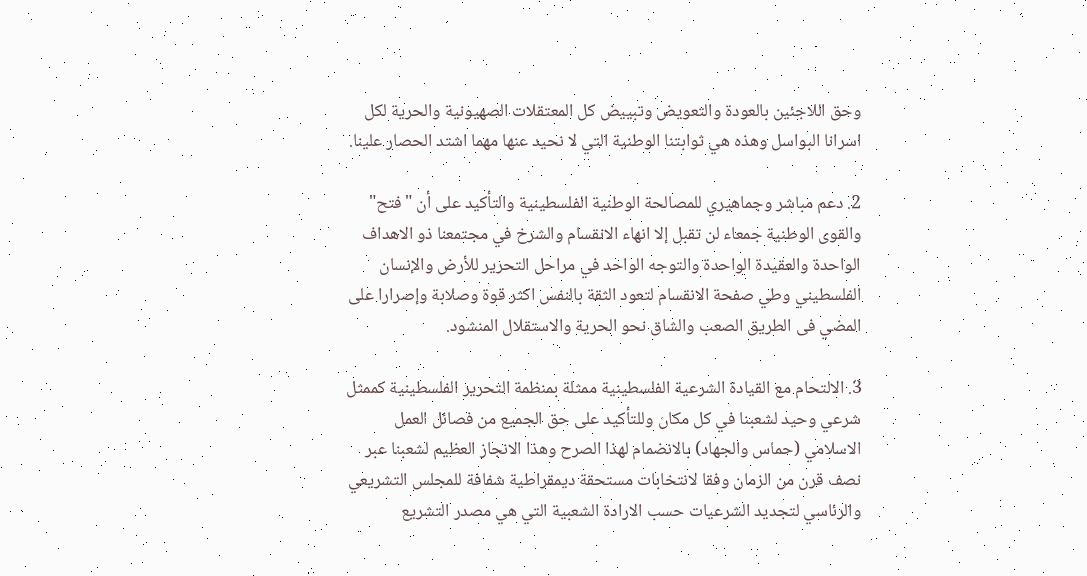وحق اللاجئين بالعودة والتعويض وتبييض كل المعتقلات الصهيونية والحرية لكل اسرانا البواسل وهذه هي ثوابتنا الوطنية التي لا نحيد عنها مهما اشتد الحصار علينا.

2. دعم مباشر وجماهيري للمصالحة الوطنية الفلسطينية والتأكيد على أن "فتح" والقوى الوطنية جمعاء لن تقبل إلا انهاء الانقسام والشرخ في مجتمعنا ذو الاهداف الواحدة والعقيدة الواحدة والتوجه الواحد في مراحل التحرير للأرض والإنسان الفلسطيني وطي صفحة الانقسام لتعود الثقة بالنفس اكثر قوة وصلابة وإصرارا على المضي فى الطريق الصعب والشاق نحو الحرية والاستقلال المنشود.

3. الالتحام مع القيادة الشرعية الفلسطينية ممثلة بمنظمة التحرير الفلسطينية كممثل شرعي وحيد لشعبنا في كل مكان وللتأكيد على حق الجميع من فصائل العمل الاسلامي (حماس والجهاد) بالانضمام لهذا الصرح وهذا الانجاز العظيم لشعبنا عبر نصف قرن من الزمان وفقا لانتخابات مستحقة ديمقراطية شفافة للمجلس التشريعي والرئاسي لتجديد الشرعيات حسب الارادة الشعبية التي هي مصدر التشريع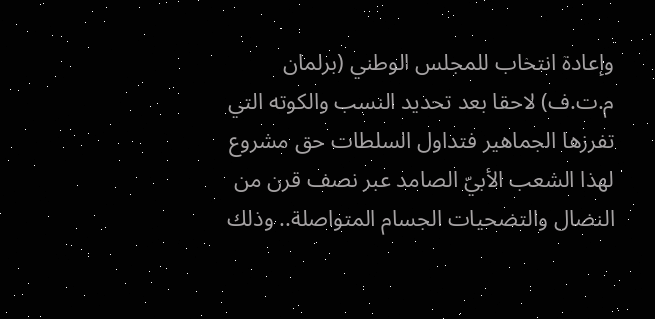وإعادة انتخاب للمجلس الوطني (برلمان م.ت.ف) لاحقا بعد تحديد النسب والكوته التي تفرزها الجماهير فتداول السلطات حق مشروع لهذا الشعب الأبيّ الصامد عبر نصف قرن من النضال والتضحيات الجسام المتواصلة.. وذلك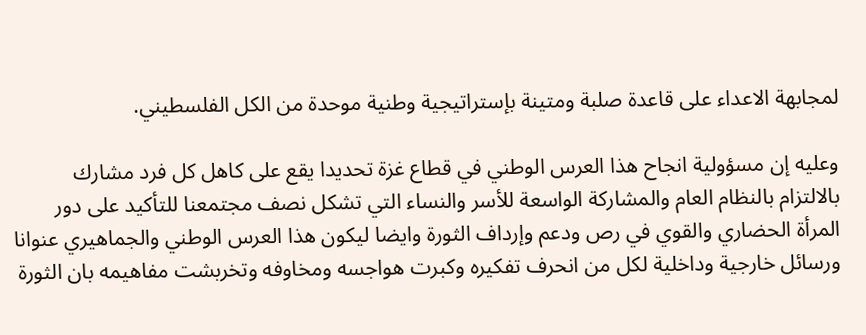لمجابهة الاعداء على قاعدة صلبة ومتينة بإستراتيجية وطنية موحدة من الكل الفلسطيني.

وعليه إن مسؤولية انجاح هذا العرس الوطني في قطاع غزة تحديدا يقع على كاهل كل فرد مشارك بالالتزام بالنظام العام والمشاركة الواسعة للأسر والنساء التي تشكل نصف مجتمعنا للتأكيد على دور المرأة الحضاري والقوي في رص ودعم وإرداف الثورة وايضا ليكون هذا العرس الوطني والجماهيري عنوانا ورسائل خارجية وداخلية لكل من انحرف تفكيره وكبرت هواجسه ومخاوفه وتخربشت مفاهيمه بان الثورة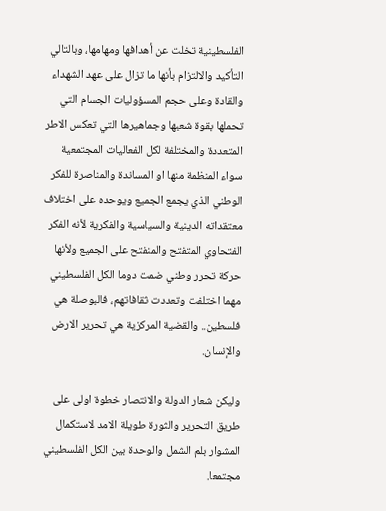الفلسطينية تخلت عن أهدافها ومهامها، وبالتالي التأكيد والالتزام بأنها ما تزال على عهد الشهداء والقادة وعلى حجم المسؤوليات الجسام التي تحملها بقوة شعبها وجماهيرها التي تعكس الاطر المتعددة والمختلفة لكل الفعاليات المجتمعية سواء المنظمة منها او المساندة والمناصرة للفكر الوطني الذي يجمع الجميع ويوحده على اختلاف معتقداته الدينية والسياسية والفكرية لأنه الفكر الفتحاوي المتفتح والمنفتح على الجميع ولأنها حركة تحرر وطني ضمت دوما الكل الفلسطيني مهما اختلفت وتعددت ثقافاتهم، فالبوصلة هي فلسطين.. والقضية المركزية هي تحرير الارض والإنسان.

وليكن شعار الدولة والانتصار خطوة اولى على طريق التحرير والثورة طويلة الامد لاستكمال المشوار بلم الشمل والوحدة بين الكل الفلسطيني مجتمعا.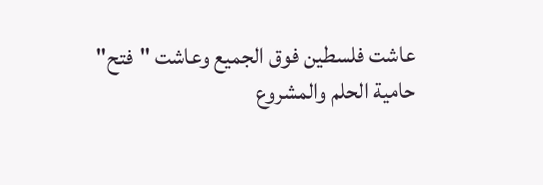عاشت فلسطين فوق الجميع وعاشت "فتح" حامية الحلم والمشروع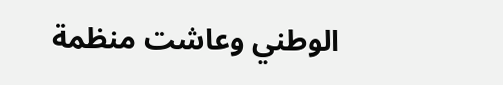الوطني وعاشت منظمة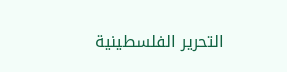التحرير الفلسطينية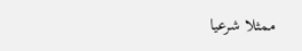ممثلا شرعيا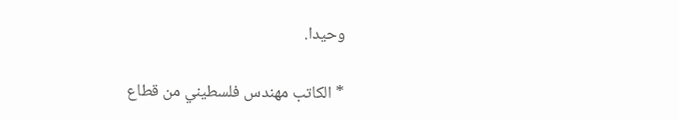وحيدا.

* الكاتب مهندس فلسطيني من قطاع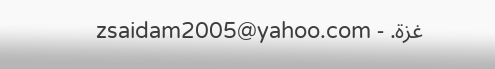غزة. - zsaidam2005@yahoo.com